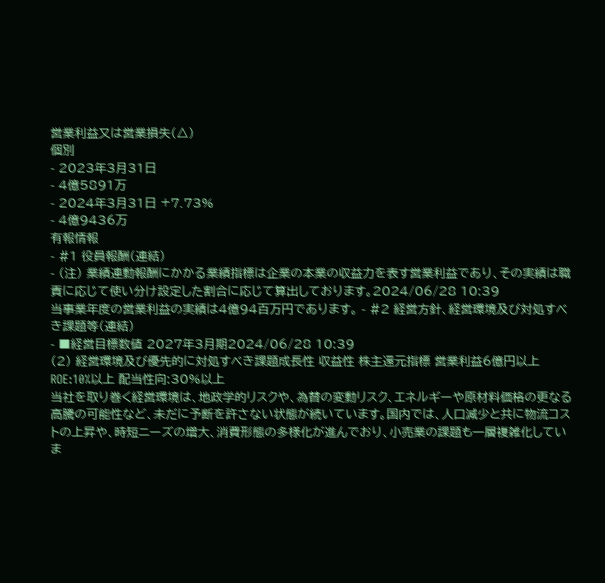営業利益又は営業損失(△)
個別
- 2023年3月31日
- 4億5891万
- 2024年3月31日 +7.73%
- 4億9436万
有報情報
- #1 役員報酬(連結)
- (注) 業績連動報酬にかかる業績指標は企業の本業の収益力を表す営業利益であり、その実績は職責に応じて使い分け設定した割合に応じて算出しております。2024/06/28 10:39
当事業年度の営業利益の実績は4億94百万円であります。 - #2 経営方針、経営環境及び対処すべき課題等(連結)
- ■経営目標数値 2027年3月期2024/06/28 10:39
(2) 経営環境及び優先的に対処すべき課題成長性 収益性 株主還元指標 営業利益6億円以上 ROE:10%以上 配当性向:30%以上
当社を取り巻く経営環境は、地政学的リスクや、為替の変動リスク、エネルギーや原材料価格の更なる高騰の可能性など、未だに予断を許さない状態が続いています。国内では、人口減少と共に物流コストの上昇や、時短ニーズの増大、消費形態の多様化が進んでおり、小売業の課題も一層複雑化していま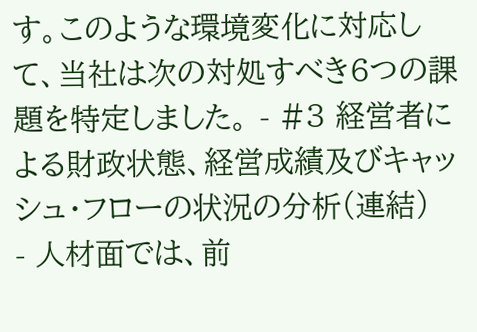す。このような環境変化に対応して、当社は次の対処すべき6つの課題を特定しました。 - #3 経営者による財政状態、経営成績及びキャッシュ・フローの状況の分析(連結)
- 人材面では、前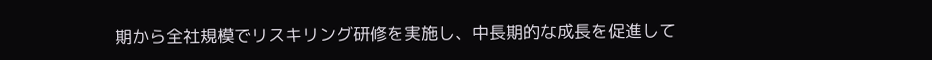期から全社規模でリスキリング研修を実施し、中長期的な成長を促進して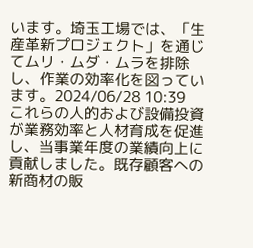います。埼玉工場では、「生産革新プロジェクト」を通じてムリ・ムダ・ムラを排除し、作業の効率化を図っています。2024/06/28 10:39
これらの人的および設備投資が業務効率と人材育成を促進し、当事業年度の業績向上に貢献しました。既存顧客への新商材の販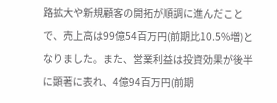路拡大や新規顧客の開拓が順調に進んだことで、売上高は99億54百万円(前期比10.5%増)となりました。また、営業利益は投資効果が後半に顕著に表れ、4億94百万円(前期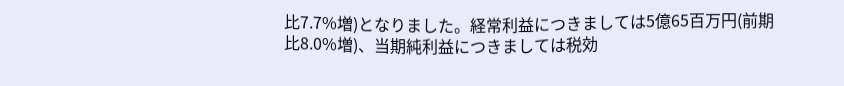比7.7%増)となりました。経常利益につきましては5億65百万円(前期比8.0%増)、当期純利益につきましては税効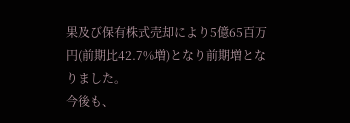果及び保有株式売却により5億65百万円(前期比42.7%増)となり前期増となりました。
今後も、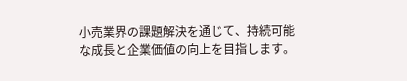小売業界の課題解決を通じて、持続可能な成長と企業価値の向上を目指します。